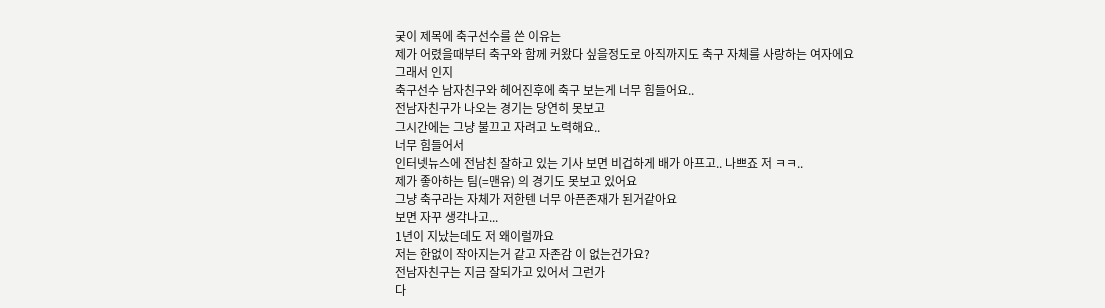궂이 제목에 축구선수를 쓴 이유는
제가 어렸을때부터 축구와 함께 커왔다 싶을정도로 아직까지도 축구 자체를 사랑하는 여자에요
그래서 인지
축구선수 남자친구와 헤어진후에 축구 보는게 너무 힘들어요..
전남자친구가 나오는 경기는 당연히 못보고
그시간에는 그냥 불끄고 자려고 노력해요..
너무 힘들어서
인터넷뉴스에 전남친 잘하고 있는 기사 보면 비겁하게 배가 아프고.. 나쁘죠 저 ㅋㅋ..
제가 좋아하는 팀(=맨유) 의 경기도 못보고 있어요
그냥 축구라는 자체가 저한텐 너무 아픈존재가 된거같아요
보면 자꾸 생각나고...
1년이 지났는데도 저 왜이럴까요
저는 한없이 작아지는거 같고 자존감 이 없는건가요?
전남자친구는 지금 잘되가고 있어서 그런가
다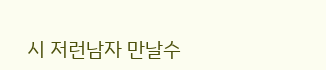시 저런남자 만날수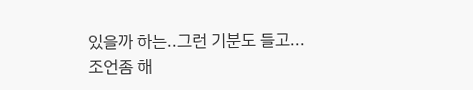있을까 하는..그런 기분도 들고...
조언좀 해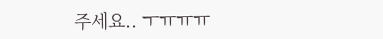주세요.. ㅜㅠㅠㅠ